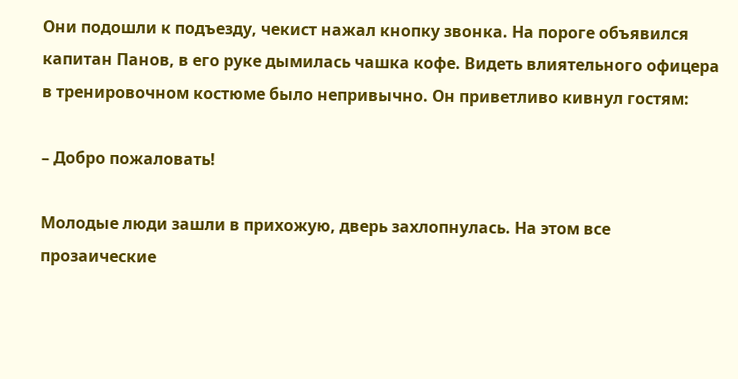Они подошли к подъезду, чекист нажал кнопку звонка. На пороге объявился капитан Панов, в его руке дымилась чашка кофе. Видеть влиятельного офицера в тренировочном костюме было непривычно. Он приветливо кивнул гостям:

– Добро пожаловать!

Молодые люди зашли в прихожую, дверь захлопнулась. На этом все прозаические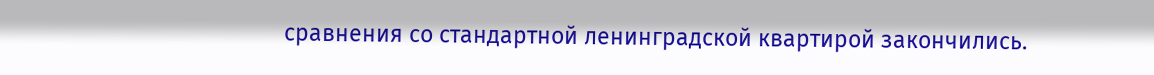сравнения со стандартной ленинградской квартирой закончились.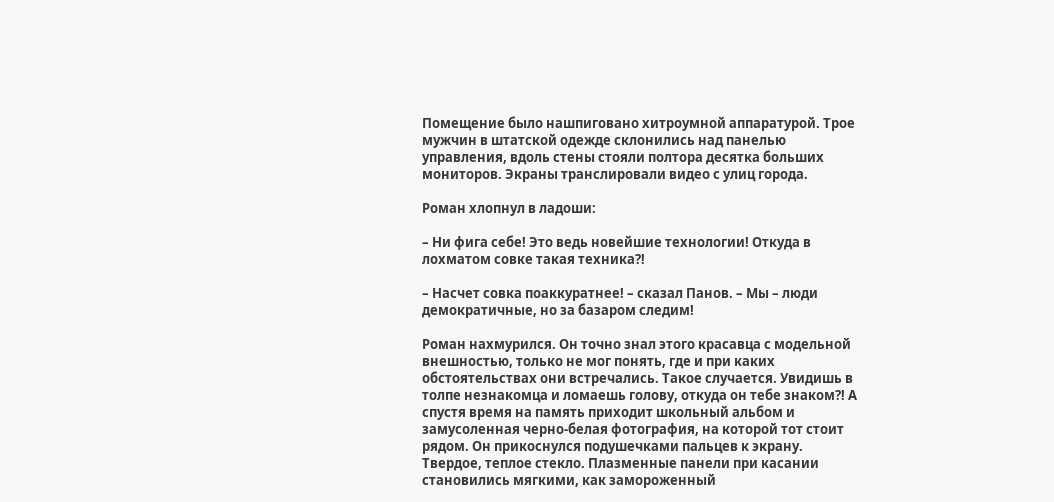Помещение было нашпиговано хитроумной аппаратурой. Трое мужчин в штатской одежде склонились над панелью управления, вдоль стены стояли полтора десятка больших мониторов. Экраны транслировали видео с улиц города.

Роман хлопнул в ладоши:

– Ни фига себе! Это ведь новейшие технологии! Откуда в лохматом совке такая техника?!

– Насчет совка поаккуратнее! – сказал Панов. – Мы – люди демократичные, но за базаром следим!

Роман нахмурился. Он точно знал этого красавца с модельной внешностью, только не мог понять, где и при каких обстоятельствах они встречались. Такое случается. Увидишь в толпе незнакомца и ломаешь голову, откуда он тебе знаком?! А спустя время на память приходит школьный альбом и замусоленная черно-белая фотография, на которой тот стоит рядом. Он прикоснулся подушечками пальцев к экрану. Твердое, теплое стекло. Плазменные панели при касании становились мягкими, как замороженный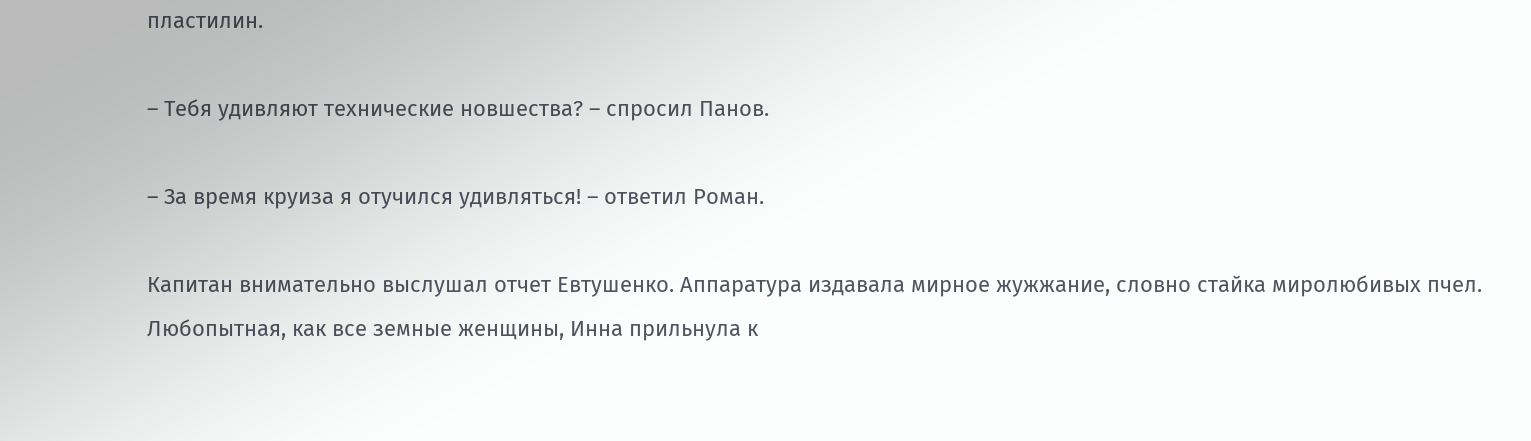пластилин.

– Тебя удивляют технические новшества? – спросил Панов.

– За время круиза я отучился удивляться! – ответил Роман.

Капитан внимательно выслушал отчет Евтушенко. Аппаратура издавала мирное жужжание, словно стайка миролюбивых пчел. Любопытная, как все земные женщины, Инна прильнула к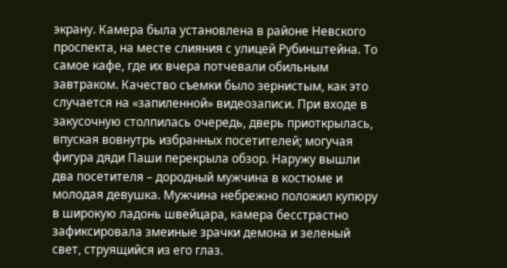экрану. Камера была установлена в районе Невского проспекта, на месте слияния с улицей Рубинштейна. То самое кафе, где их вчера потчевали обильным завтраком. Качество съемки было зернистым, как это случается на «запиленной» видеозаписи. При входе в закусочную столпилась очередь, дверь приоткрылась, впуская вовнутрь избранных посетителей; могучая фигура дяди Паши перекрыла обзор. Наружу вышли два посетителя – дородный мужчина в костюме и молодая девушка. Мужчина небрежно положил купюру в широкую ладонь швейцара, камера бесстрастно зафиксировала змеиные зрачки демона и зеленый свет, струящийся из его глаз.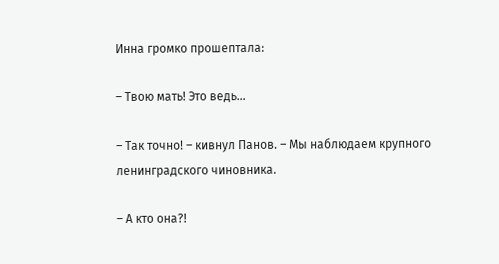Инна громко прошептала:

– Твою мать! Это ведь…

– Так точно! – кивнул Панов. – Мы наблюдаем крупного ленинградского чиновника.

– А кто она?!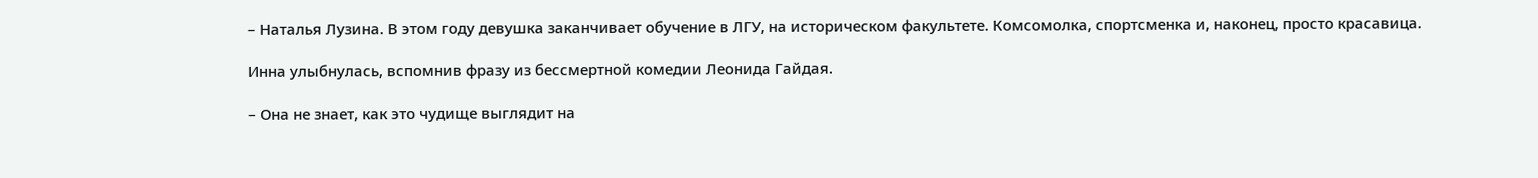– Наталья Лузина. В этом году девушка заканчивает обучение в ЛГУ, на историческом факультете. Комсомолка, спортсменка и, наконец, просто красавица.

Инна улыбнулась, вспомнив фразу из бессмертной комедии Леонида Гайдая.

– Она не знает, как это чудище выглядит на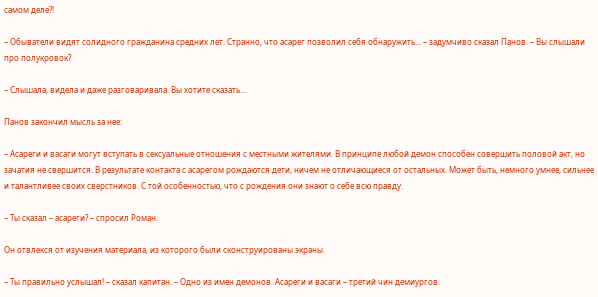самом деле?!

– Обыватели видят солидного гражданина средних лет. Странно, что асарег позволил себя обнаружить… – задумчиво сказал Панов. – Вы слышали про полукровок?

– Слышала, видела и даже разговаривала. Вы хотите сказать…

Панов закончил мысль за нее:

– Асареги и васаги могут вступать в сексуальные отношения с местными жителями. В принципе любой демон способен совершить половой акт, но зачатия не свершится. В результате контакта с асарегом рождаются дети, ничем не отличающиеся от остальных. Может быть, немного умнее, сильнее и талантливее своих сверстников. С той особенностью, что с рождения они знают о себе всю правду.

– Ты сказал – асареги? – спросил Роман.

Он отвлекся от изучения материала, из которого были сконструированы экраны.

– Ты правильно услышал! – сказал капитан. – Одно из имен демонов. Асареги и васаги – третий чин демиургов.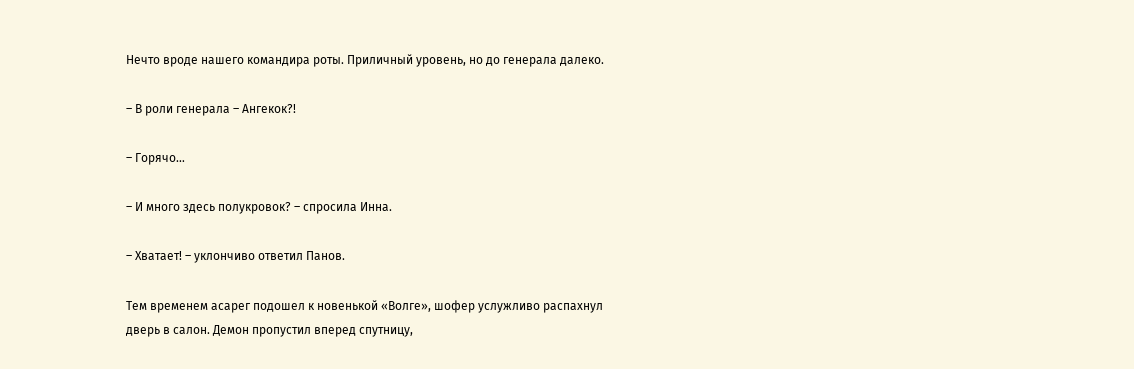Нечто вроде нашего командира роты. Приличный уровень, но до генерала далеко.

– В роли генерала – Ангекок?!

– Горячо…

– И много здесь полукровок? – спросила Инна.

– Хватает! – уклончиво ответил Панов.

Тем временем асарег подошел к новенькой «Волге», шофер услужливо распахнул дверь в салон. Демон пропустил вперед спутницу,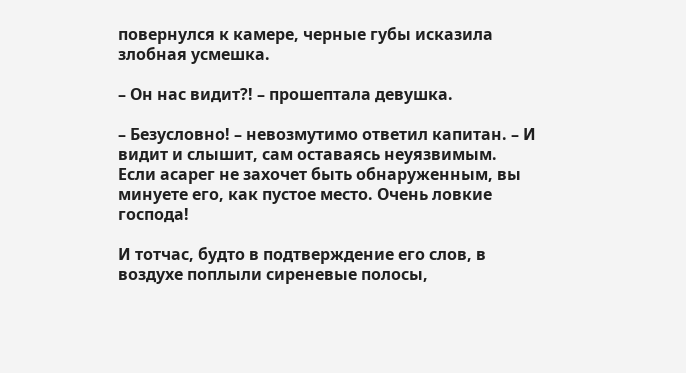повернулся к камере, черные губы исказила злобная усмешка.

– Он нас видит?! – прошептала девушка.

– Безусловно! – невозмутимо ответил капитан. – И видит и слышит, сам оставаясь неуязвимым. Если асарег не захочет быть обнаруженным, вы минуете его, как пустое место. Очень ловкие господа!

И тотчас, будто в подтверждение его слов, в воздухе поплыли сиреневые полосы,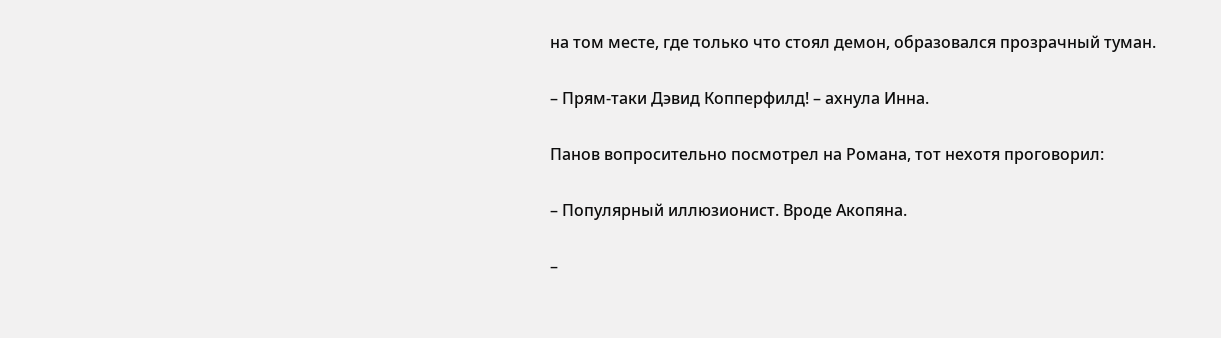на том месте, где только что стоял демон, образовался прозрачный туман.

– Прям-таки Дэвид Копперфилд! – ахнула Инна.

Панов вопросительно посмотрел на Романа, тот нехотя проговорил:

– Популярный иллюзионист. Вроде Акопяна.

–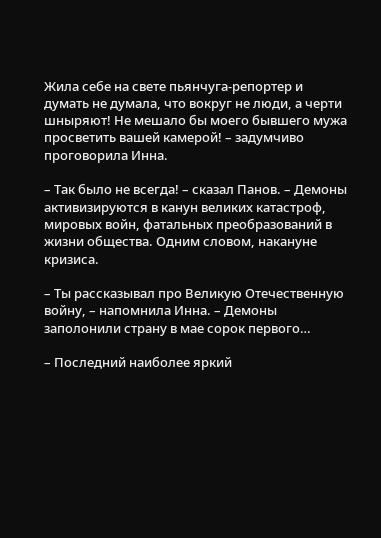Жила себе на свете пьянчуга-репортер и думать не думала, что вокруг не люди, а черти шныряют! Не мешало бы моего бывшего мужа просветить вашей камерой! – задумчиво проговорила Инна.

– Так было не всегда! – сказал Панов. – Демоны активизируются в канун великих катастроф, мировых войн, фатальных преобразований в жизни общества. Одним словом, накануне кризиса.

– Ты рассказывал про Великую Отечественную войну, – напомнила Инна. – Демоны заполонили страну в мае сорок первого…

– Последний наиболее яркий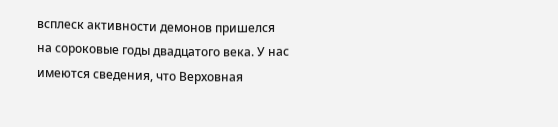всплеск активности демонов пришелся на сороковые годы двадцатого века. У нас имеются сведения, что Верховная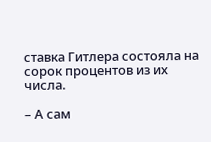ставка Гитлера состояла на сорок процентов из их числа.

– А сам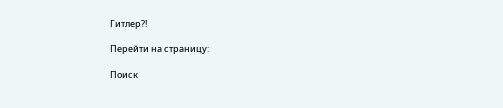Гитлер?!

Перейти на страницу:

Поиск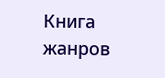Книга жанров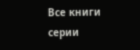Все книги серии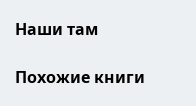Наши там

Похожие книги